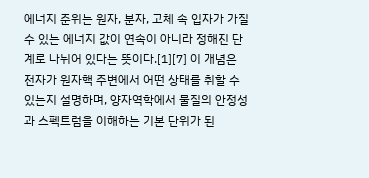에너지 준위는 원자, 분자, 고체 속 입자가 가질 수 있는 에너지 값이 연속이 아니라 정해진 단계로 나뉘어 있다는 뜻이다.[1][7] 이 개념은 전자가 원자핵 주변에서 어떤 상태를 취할 수 있는지 설명하며, 양자역학에서 물질의 안정성과 스펙트럼을 이해하는 기본 단위가 된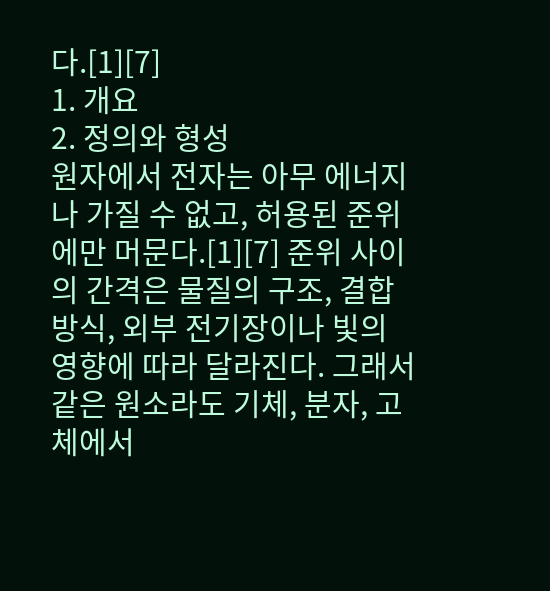다.[1][7]
1. 개요
2. 정의와 형성
원자에서 전자는 아무 에너지나 가질 수 없고, 허용된 준위에만 머문다.[1][7] 준위 사이의 간격은 물질의 구조, 결합 방식, 외부 전기장이나 빛의 영향에 따라 달라진다. 그래서 같은 원소라도 기체, 분자, 고체에서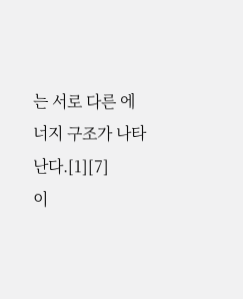는 서로 다른 에너지 구조가 나타난다.[1][7]
이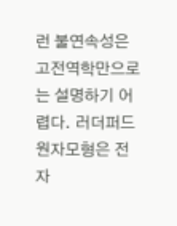런 불연속성은 고전역학만으로는 설명하기 어렵다. 러더퍼드 원자모형은 전자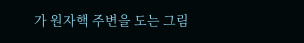가 원자핵 주변을 도는 그림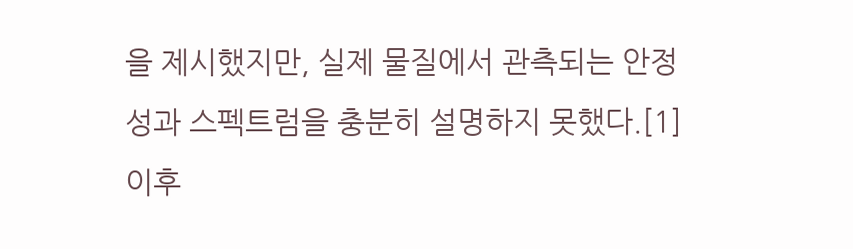을 제시했지만, 실제 물질에서 관측되는 안정성과 스펙트럼을 충분히 설명하지 못했다.[1] 이후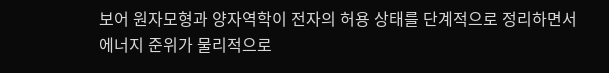보어 원자모형과 양자역학이 전자의 허용 상태를 단계적으로 정리하면서 에너지 준위가 물리적으로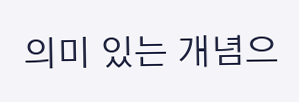의미 있는 개념으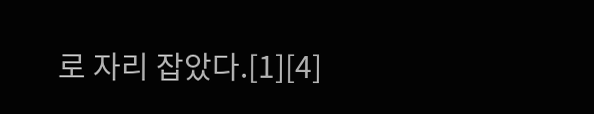로 자리 잡았다.[1][4]